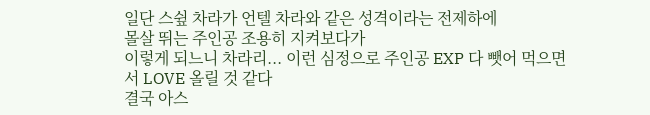일단 스슆 차라가 언텔 차라와 같은 성격이라는 전제하에
몰살 뛰는 주인공 조용히 지켜보다가
이렇게 되느니 차라리... 이런 심정으로 주인공 EXP 다 뺏어 먹으면서 LOVE 올릴 것 같다
결국 아스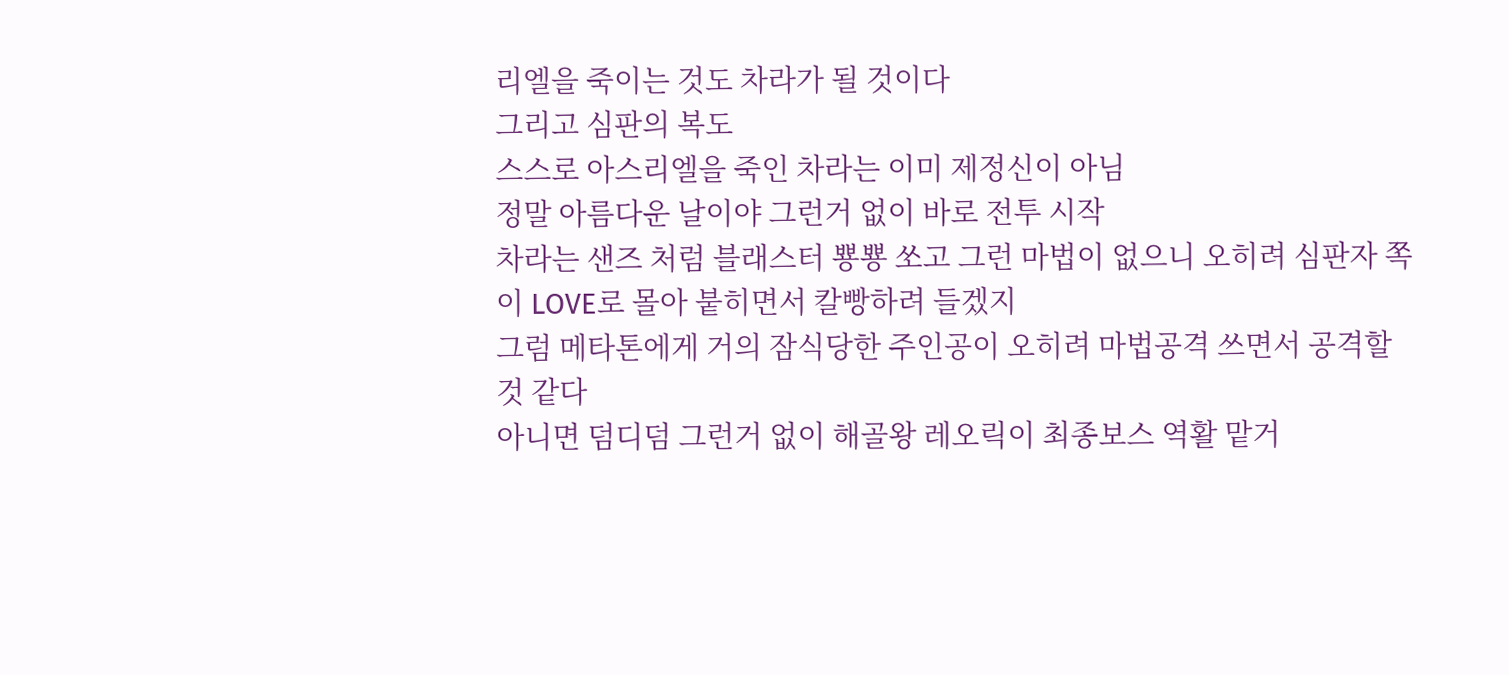리엘을 죽이는 것도 차라가 될 것이다
그리고 심판의 복도
스스로 아스리엘을 죽인 차라는 이미 제정신이 아님
정말 아름다운 날이야 그런거 없이 바로 전투 시작
차라는 샌즈 처럼 블래스터 뿅뿅 쏘고 그런 마법이 없으니 오히려 심판자 쪽이 LOVE로 몰아 붙히면서 칼빵하려 들겠지
그럼 메타톤에게 거의 잠식당한 주인공이 오히려 마법공격 쓰면서 공격할 것 같다
아니면 덤디덤 그런거 없이 해골왕 레오릭이 최종보스 역활 맡거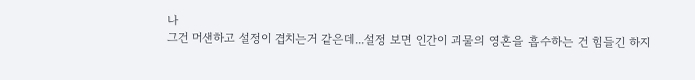나
그건 머샌하고 설정이 겹치는거 같은데...설정 보면 인간이 괴물의 영혼을 흡수하는 건 힘들긴 하지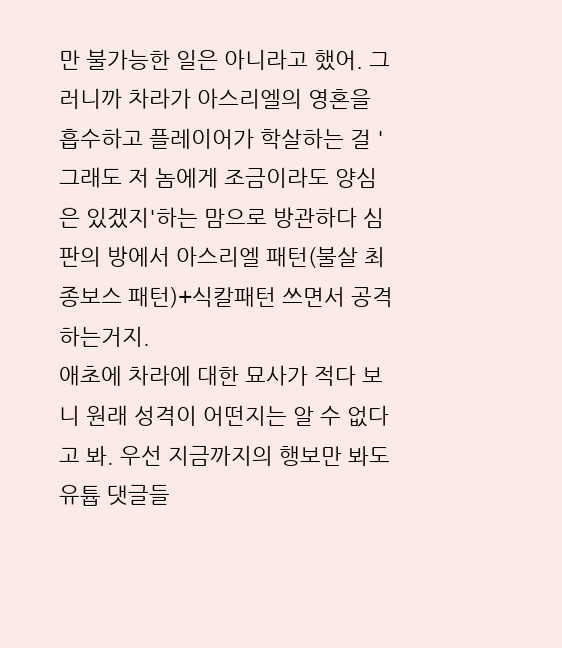만 불가능한 일은 아니라고 했어. 그러니까 차라가 아스리엘의 영혼을 흡수하고 플레이어가 학살하는 걸 '그래도 저 놈에게 조금이라도 양심은 있겠지'하는 맘으로 방관하다 심판의 방에서 아스리엘 패턴(불살 최종보스 패턴)+식칼패턴 쓰면서 공격하는거지.
애초에 차라에 대한 묘사가 적다 보니 원래 성격이 어떤지는 알 수 없다고 봐. 우선 지금까지의 행보만 봐도 유튭 댓글들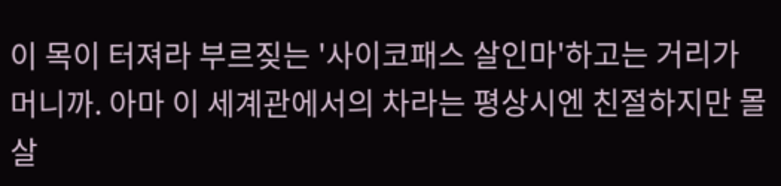이 목이 터져라 부르짖는 '사이코패스 살인마'하고는 거리가 머니까. 아마 이 세계관에서의 차라는 평상시엔 친절하지만 몰살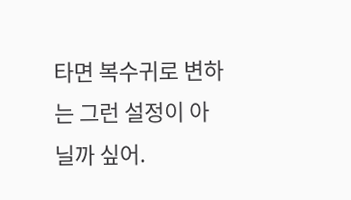타면 복수귀로 변하는 그런 설정이 아닐까 싶어.